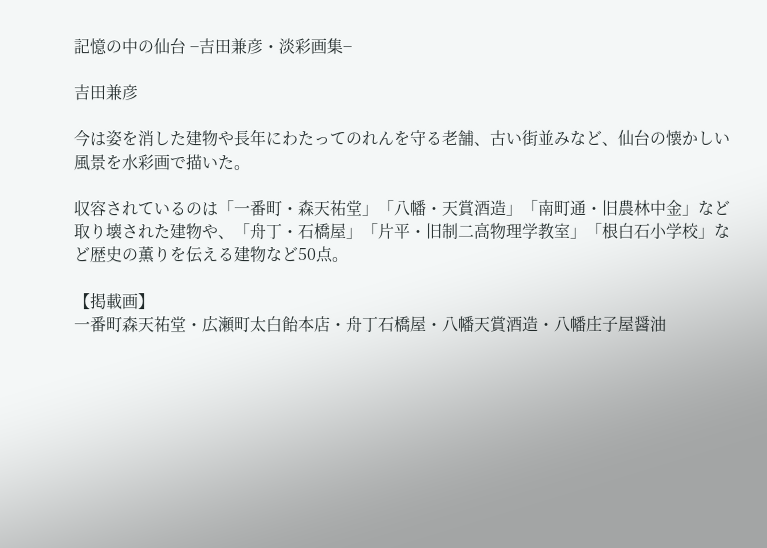記憶の中の仙台 −吉田兼彦・淡彩画集−

吉田兼彦

今は姿を消した建物や長年にわたってのれんを守る老舗、古い街並みなど、仙台の懐かしい風景を水彩画で描いた。

収容されているのは「一番町・森天祐堂」「八幡・天賞酒造」「南町通・旧農林中金」など取り壊された建物や、「舟丁・石橋屋」「片平・旧制二高物理学教室」「根白石小学校」など歴史の薫りを伝える建物など50点。

【掲載画】
一番町森天祐堂・広瀬町太白飴本店・舟丁石橋屋・八幡天賞酒造・八幡庄子屋醤油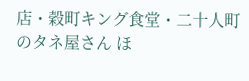店・穀町キング食堂・二十人町のタネ屋さん ほ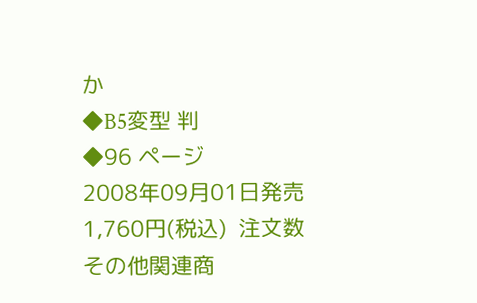か
◆B5変型 判
◆96 ページ
2008年09月01日発売
1,760円(税込)  注文数
その他関連商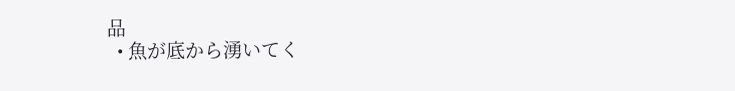品
  • 魚が底から湧いてく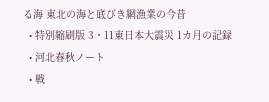る海 東北の海と底びき網漁業の今昔
  • 特別縮刷版 3・11東日本大震災 1カ月の記録
  • 河北春秋ノート
  • 戦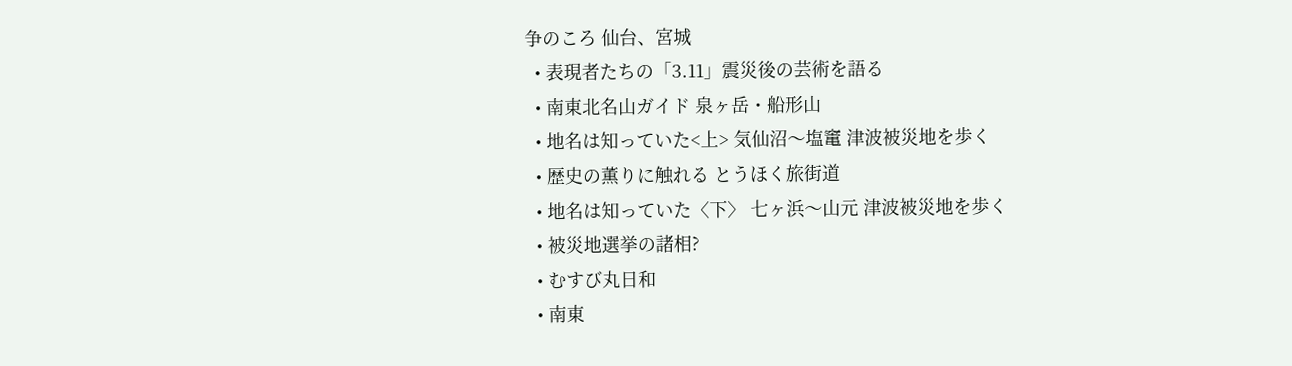争のころ 仙台、宮城
  • 表現者たちの「3.11」震災後の芸術を語る
  • 南東北名山ガイド 泉ヶ岳・船形山
  • 地名は知っていた<上> 気仙沼〜塩竃 津波被災地を歩く
  • 歴史の薫りに触れる とうほく旅街道
  • 地名は知っていた〈下〉 七ヶ浜〜山元 津波被災地を歩く
  • 被災地選挙の諸相?
  • むすび丸日和
  • 南東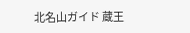北名山ガイド 蔵王